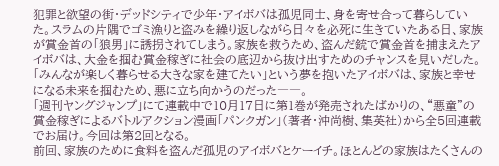犯罪と欲望の街・デッドシティで少年・アイボバは孤児同士、身を寄せ合って暮らしていた。スラムの片隅でゴミ漁りと盗みを繰り返しながら日々を必死に生きていたある日、家族が賞金首の「狼男」に誘拐されてしまう。家族を救うため、盗んだ銃で賞金首を捕まえたアイボバは、大金を掴む賞金稼ぎに社会の底辺から抜け出すためのチャンスを見いだした。「みんなが楽しく暮らせる大きな家を建てたい」という夢を抱いたアイボバは、家族と幸せになる未来を掴むため、悪に立ち向かうのだった――。
「週刊ヤングジャンプ」にて連載中で10月17日に第1巻が発売されたばかりの、“悪童”の賞金稼ぎによるバトルアクション漫画「パンクガン」(著者・沖尚樹、集英社)から全5回連載でお届け。今回は第2回となる。
前回、家族のために食料を盗んだ孤児のアイボバとケーイチ。ほとんどの家族はたくさんの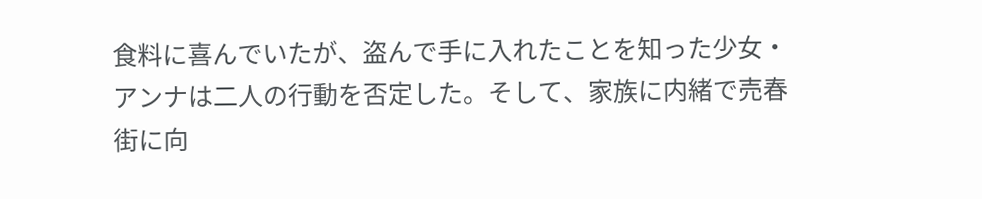食料に喜んでいたが、盗んで手に入れたことを知った少女・アンナは二人の行動を否定した。そして、家族に内緒で売春街に向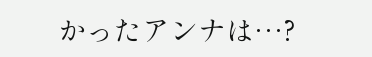かったアンナは…?